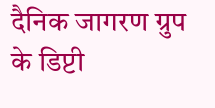दैनिक जागरण ग्रुप के डिप्टी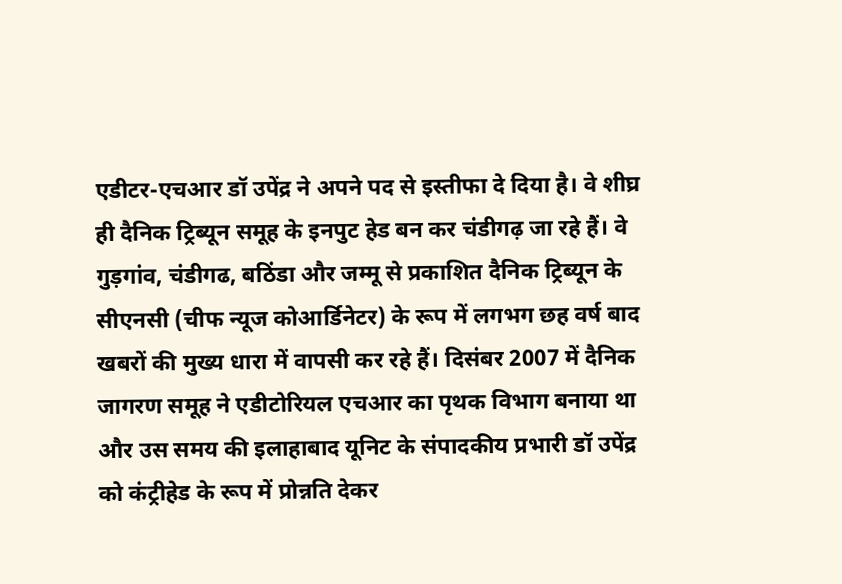एडीटर-एचआर डॉ उपेंद्र ने अपने पद से इस्तीफा दे दिया है। वे शीघ्र ही दैनिक ट्रिब्यून समूह के इनपुट हेड बन कर चंडीगढ़ जा रहे हैं। वे गुड़गांव, चंडीगढ, बठिंडा और जम्मू से प्रकाशित दैनिक ट्रिब्यून के सीएनसी (चीफ न्यूज कोआर्डिनेटर) के रूप में लगभग छह वर्ष बाद खबरों की मुख्य धारा में वापसी कर रहे हैं। दिसंबर 2007 में दैनिक जागरण समूह ने एडीटोरियल एचआर का पृथक विभाग बनाया था और उस समय की इलाहाबाद यूनिट के संपादकीय प्रभारी डॉ उपेंद्र को कंट्रीहेड के रूप में प्रोन्नति देकर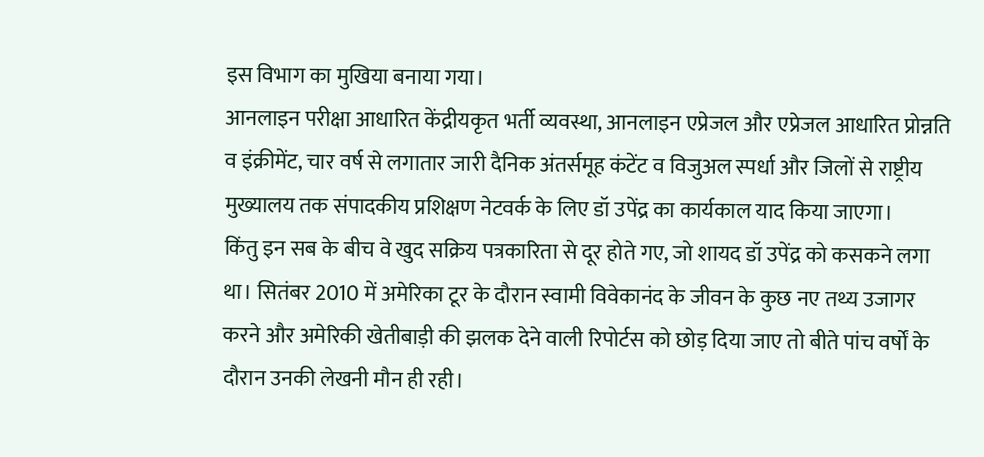इस विभाग का मुखिया बनाया गया।
आनलाइन परीक्षा आधारित केंद्रीयकृत भर्ती व्यवस्था, आनलाइन एप्रेजल और एप्रेजल आधारित प्रोन्नति व इंक्रीमेंट, चार वर्ष से लगातार जारी दैनिक अंतर्समूह कंटेंट व विजुअल स्पर्धा और जिलों से राष्ट्रीय मुख्यालय तक संपादकीय प्रशिक्षण नेटवर्क के लिए डॉ उपेंद्र का कार्यकाल याद किया जाएगा।
किंतु इन सब के बीच वे खुद सक्रिय पत्रकारिता से दूर होते गए, जो शायद डॉ उपेंद्र को कसकने लगा था। सितंबर 2010 में अमेरिका टूर के दौरान स्वामी विवेकानंद के जीवन के कुछ नए तथ्य उजागर करने और अमेरिकी खेतीबाड़ी की झलक देने वाली रिपोर्टस को छोड़ दिया जाए तो बीते पांच वर्षों के दौरान उनकी लेखनी मौन ही रही।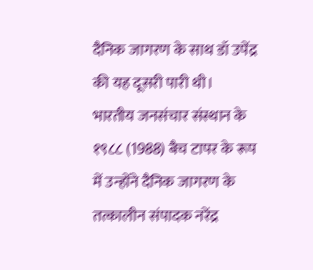दैनिक जागरण के साथ डॉ उपेंद्र की यह दूसरी पारी थी।
भारतीय जनसंचार संस्थान के १९८८ (1988) बैच टापर के रूप में उन्होंने दैनिक जागरण के तत्कालीन संपादक नरेंद्र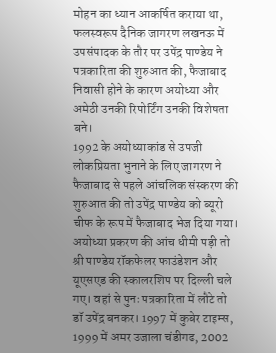मोहन का ध्यान आकर्षित कराया था, फलस्वरूप दैनिक जागरण लखनऊ में उपसंपादक के तौर पर उपेंद्र पाण्डेय ने पत्रकारिता की शुरुआत की, फैजाबाद निवासी होने के कारण अयोध्या और अमेठी उनकी रिपोर्टिंग उनकी विशेषता बने।
1992 के अयोध्याकांड से उपजी लोकप्रियता भुनाने के लिए जागरण ने फैजाबाद से पहले आंचलिक संस्करण की शुरुआत की तो उपेंद्र पाण्डेय को ब्यूरो चीफ के रूप में फैजाबाद भेज दिया गया। अयोध्या प्रकरण की आंच धीमी पड़ी तो श्री पाण्डेय रॉकफेलर फाउंडेशन और यूएसएड की स्कालरशिप पर दिल्ली चले गए। वहां से पुनः पत्रकारिता में लौटे तो डॉ उपेंद्र बनकर। 1997 में कुबेर टाइम्स, 1999 में अमर उजाला चंडीगढ, 2002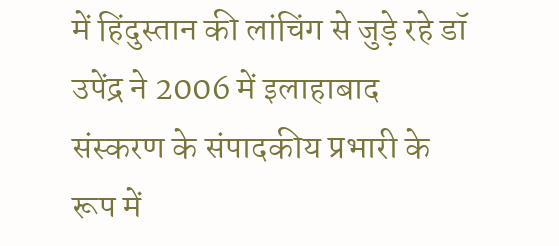में हिंदुस्तान की लांचिंग से जुड़े रहे डॉ उपेंद्र ने 2006 में इलाहाबाद संस्करण के संपादकीय प्रभारी के रूप में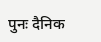पुनः दैनिक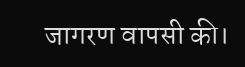जागरण वापसी की।